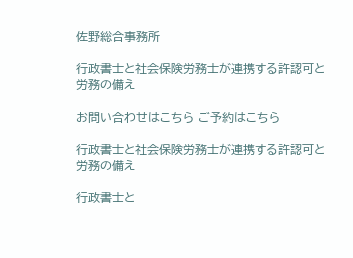佐野総合事務所

行政書士と社会保険労務士が連携する許認可と労務の備え

お問い合わせはこちら ご予約はこちら

行政書士と社会保険労務士が連携する許認可と労務の備え

行政書士と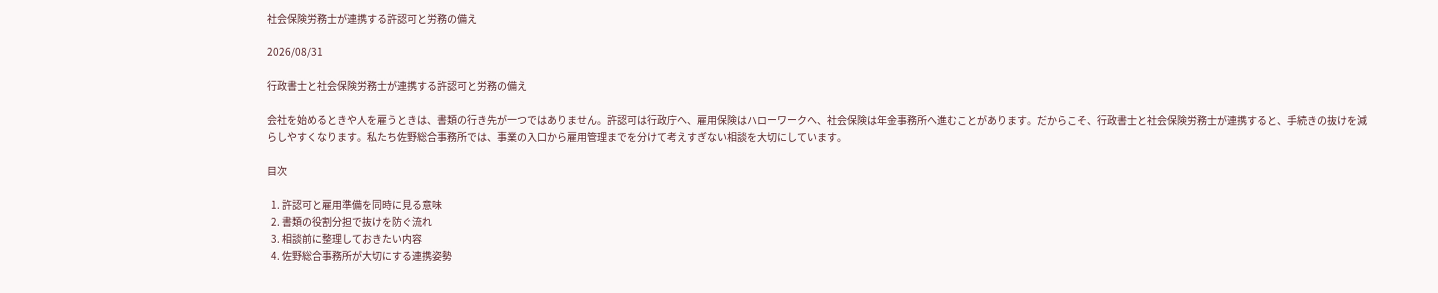社会保険労務士が連携する許認可と労務の備え

2026/08/31

行政書士と社会保険労務士が連携する許認可と労務の備え

会社を始めるときや人を雇うときは、書類の行き先が一つではありません。許認可は行政庁へ、雇用保険はハローワークへ、社会保険は年金事務所へ進むことがあります。だからこそ、行政書士と社会保険労務士が連携すると、手続きの抜けを減らしやすくなります。私たち佐野総合事務所では、事業の入口から雇用管理までを分けて考えすぎない相談を大切にしています。

目次

  1. 許認可と雇用準備を同時に見る意味
  2. 書類の役割分担で抜けを防ぐ流れ
  3. 相談前に整理しておきたい内容
  4. 佐野総合事務所が大切にする連携姿勢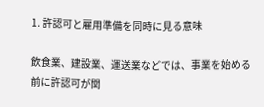1. 許認可と雇用準備を同時に見る意味

飲食業、建設業、運送業などでは、事業を始める前に許認可が関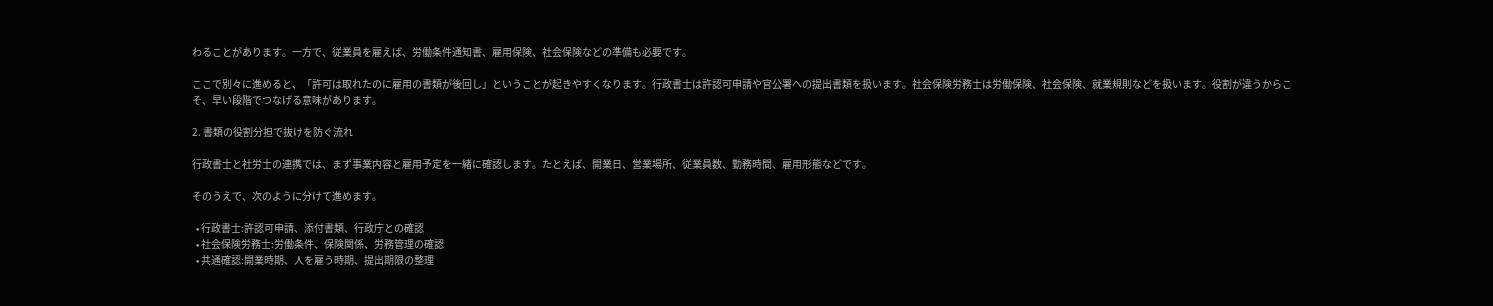わることがあります。一方で、従業員を雇えば、労働条件通知書、雇用保険、社会保険などの準備も必要です。

ここで別々に進めると、「許可は取れたのに雇用の書類が後回し」ということが起きやすくなります。行政書士は許認可申請や官公署への提出書類を扱います。社会保険労務士は労働保険、社会保険、就業規則などを扱います。役割が違うからこそ、早い段階でつなげる意味があります。

2. 書類の役割分担で抜けを防ぐ流れ

行政書士と社労士の連携では、まず事業内容と雇用予定を一緒に確認します。たとえば、開業日、営業場所、従業員数、勤務時間、雇用形態などです。

そのうえで、次のように分けて進めます。

  • 行政書士:許認可申請、添付書類、行政庁との確認
  • 社会保険労務士:労働条件、保険関係、労務管理の確認
  • 共通確認:開業時期、人を雇う時期、提出期限の整理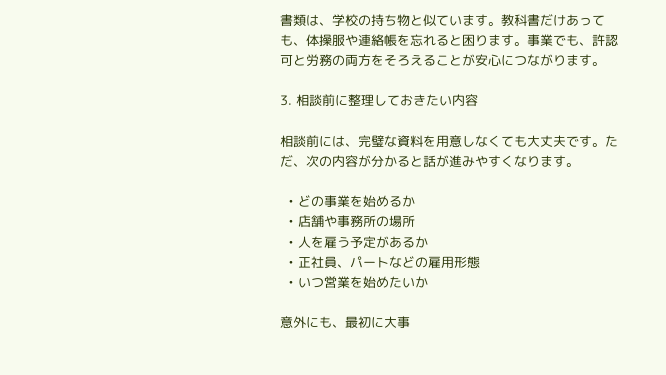書類は、学校の持ち物と似ています。教科書だけあっても、体操服や連絡帳を忘れると困ります。事業でも、許認可と労務の両方をそろえることが安心につながります。

3. 相談前に整理しておきたい内容

相談前には、完璧な資料を用意しなくても大丈夫です。ただ、次の内容が分かると話が進みやすくなります。

  • どの事業を始めるか
  • 店舗や事務所の場所
  • 人を雇う予定があるか
  • 正社員、パートなどの雇用形態
  • いつ営業を始めたいか

意外にも、最初に大事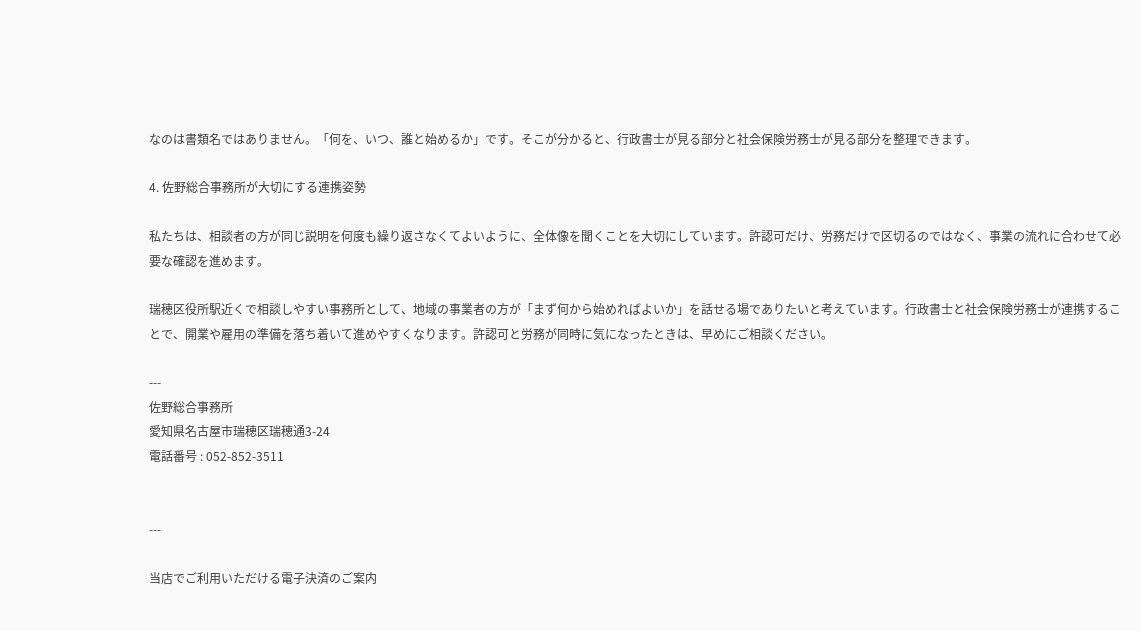なのは書類名ではありません。「何を、いつ、誰と始めるか」です。そこが分かると、行政書士が見る部分と社会保険労務士が見る部分を整理できます。

4. 佐野総合事務所が大切にする連携姿勢

私たちは、相談者の方が同じ説明を何度も繰り返さなくてよいように、全体像を聞くことを大切にしています。許認可だけ、労務だけで区切るのではなく、事業の流れに合わせて必要な確認を進めます。

瑞穂区役所駅近くで相談しやすい事務所として、地域の事業者の方が「まず何から始めればよいか」を話せる場でありたいと考えています。行政書士と社会保険労務士が連携することで、開業や雇用の準備を落ち着いて進めやすくなります。許認可と労務が同時に気になったときは、早めにご相談ください。

---
佐野総合事務所
愛知県名古屋市瑞穂区瑞穂通3-24
電話番号 : 052-852-3511


---

当店でご利用いただける電子決済のご案内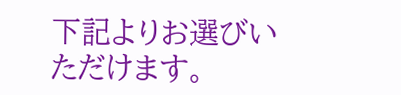下記よりお選びいただけます。